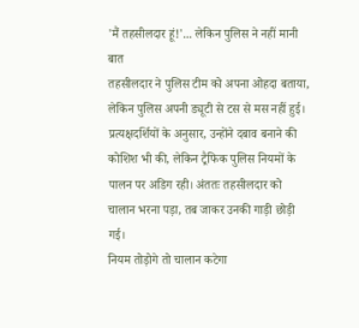'मैं तहसीलदार हूं!'... लेकिन पुलिस ने नहीं मानी बात
तहसीलदार ने पुलिस टीम को अपना ओहदा बताया, लेकिन पुलिस अपनी ड्यूटी से टस से मस नहीं हुई। प्रत्यक्षदर्शियों के अनुसार, उन्होंने दबाव बनाने की कोशिश भी की, लेकिन ट्रैफिक पुलिस नियमों के पालन पर अडिग रही। अंततः तहसीलदार को चालान भरना पड़ा, तब जाकर उनकी गाड़ी छोड़ी गई।
नियम तोड़ोगे तो चालान कटेगा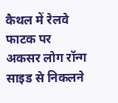कैथल में रेलवे फाटक पर अकसर लोग रॉन्ग साइड से निकलने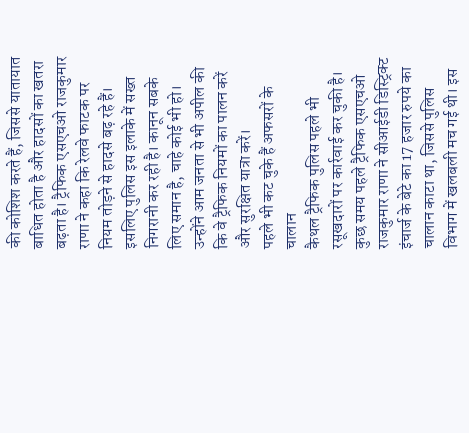की कोशिश करते हैं, जिससे यातायात बाधित होता है और हादसों का खतरा बढ़ता है। ट्रैफिक एसएचओ राजकुमार राणा ने कहा कि रेलवे फाटक पर नियम तोड़ने से हादसे बढ़ रहे हैं। इसलिए पुलिस इस इलाके में सख्त निगरानी कर रही है। कानून सबके लिए समान है, चाहे कोई भी हो। उन्होंने आम जनता से भी अपील की कि वे ट्रैफिक नियमों का पालन करें और सुरक्षित यात्रा करें।
पहले भी कट चुके हैं अफसरों के चालान
कैथल ट्रैफिक पुलिस पहले भी रसूखदारों पर कार्रवाई कर चुकी है। कुछ समय पहले ट्रैफिक एसएचओ राजकुमार राणा ने सीआईडी डिस्ट्रिक्ट इंचार्ज के बेटे का 17 हजार रुपये का चालान काटा था, जिससे पुलिस विभाग में खलबली मच गई थी। इस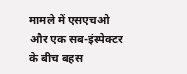मामले में एसएचओ और एक सब-इंस्पेक्टर के बीच बहस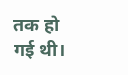तक हो गई थी।